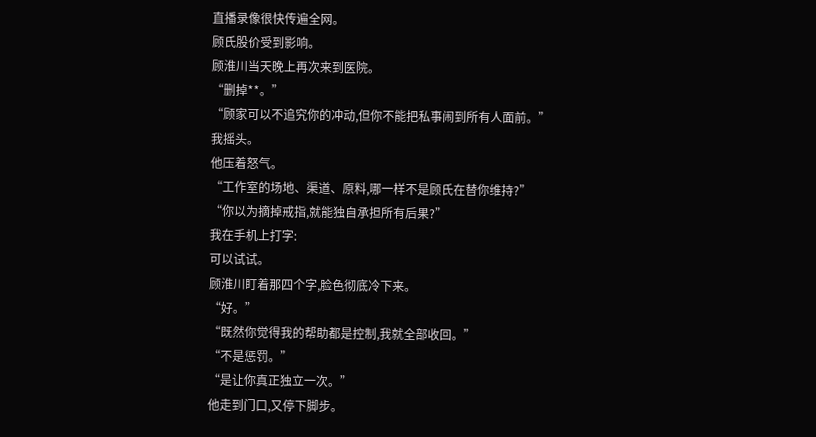直播录像很快传遍全网。
顾氏股价受到影响。
顾淮川当天晚上再次来到医院。
“删掉**。”
“顾家可以不追究你的冲动,但你不能把私事闹到所有人面前。”
我摇头。
他压着怒气。
“工作室的场地、渠道、原料,哪一样不是顾氏在替你维持?”
“你以为摘掉戒指,就能独自承担所有后果?”
我在手机上打字:
可以试试。
顾淮川盯着那四个字,脸色彻底冷下来。
“好。”
“既然你觉得我的帮助都是控制,我就全部收回。”
“不是惩罚。”
“是让你真正独立一次。”
他走到门口,又停下脚步。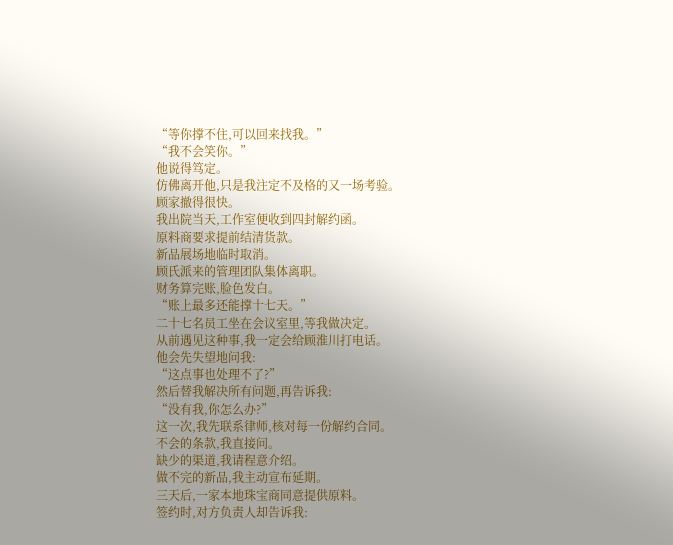“等你撑不住,可以回来找我。”
“我不会笑你。”
他说得笃定。
仿佛离开他,只是我注定不及格的又一场考验。
顾家撤得很快。
我出院当天,工作室便收到四封解约函。
原料商要求提前结清货款。
新品展场地临时取消。
顾氏派来的管理团队集体离职。
财务算完账,脸色发白。
“账上最多还能撑十七天。”
二十七名员工坐在会议室里,等我做决定。
从前遇见这种事,我一定会给顾淮川打电话。
他会先失望地问我:
“这点事也处理不了?”
然后替我解决所有问题,再告诉我:
“没有我,你怎么办?”
这一次,我先联系律师,核对每一份解约合同。
不会的条款,我直接问。
缺少的渠道,我请程意介绍。
做不完的新品,我主动宣布延期。
三天后,一家本地珠宝商同意提供原料。
签约时,对方负责人却告诉我: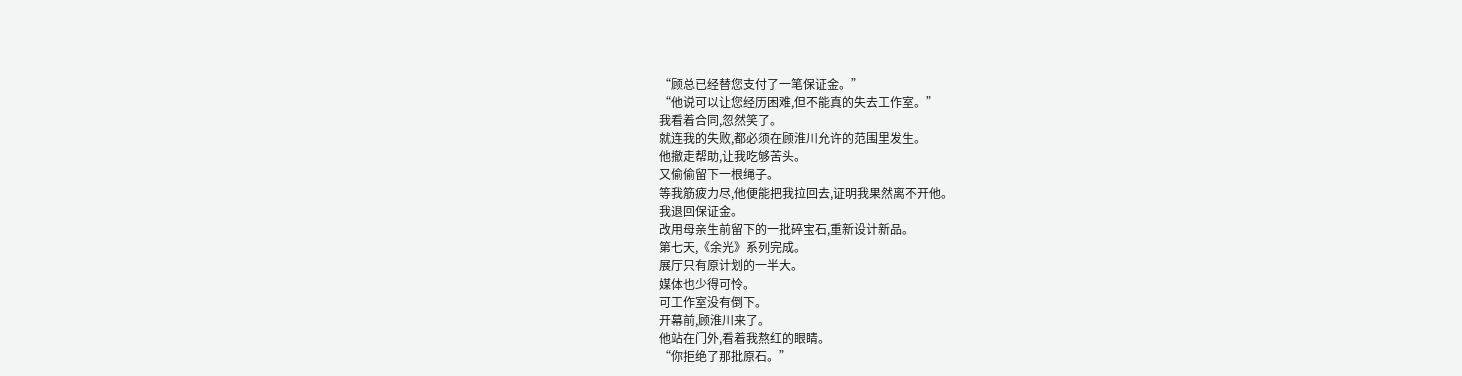“顾总已经替您支付了一笔保证金。”
“他说可以让您经历困难,但不能真的失去工作室。”
我看着合同,忽然笑了。
就连我的失败,都必须在顾淮川允许的范围里发生。
他撤走帮助,让我吃够苦头。
又偷偷留下一根绳子。
等我筋疲力尽,他便能把我拉回去,证明我果然离不开他。
我退回保证金。
改用母亲生前留下的一批碎宝石,重新设计新品。
第七天,《余光》系列完成。
展厅只有原计划的一半大。
媒体也少得可怜。
可工作室没有倒下。
开幕前,顾淮川来了。
他站在门外,看着我熬红的眼睛。
“你拒绝了那批原石。”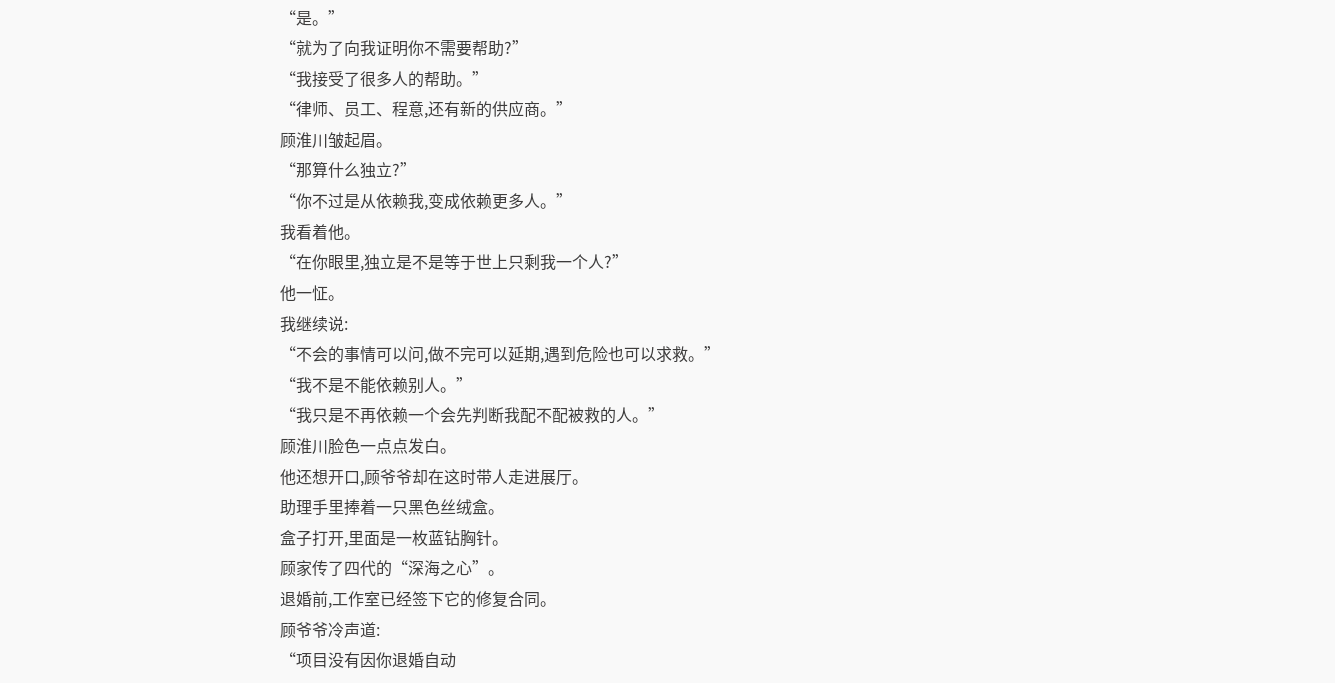“是。”
“就为了向我证明你不需要帮助?”
“我接受了很多人的帮助。”
“律师、员工、程意,还有新的供应商。”
顾淮川皱起眉。
“那算什么独立?”
“你不过是从依赖我,变成依赖更多人。”
我看着他。
“在你眼里,独立是不是等于世上只剩我一个人?”
他一怔。
我继续说:
“不会的事情可以问,做不完可以延期,遇到危险也可以求救。”
“我不是不能依赖别人。”
“我只是不再依赖一个会先判断我配不配被救的人。”
顾淮川脸色一点点发白。
他还想开口,顾爷爷却在这时带人走进展厅。
助理手里捧着一只黑色丝绒盒。
盒子打开,里面是一枚蓝钻胸针。
顾家传了四代的“深海之心”。
退婚前,工作室已经签下它的修复合同。
顾爷爷冷声道:
“项目没有因你退婚自动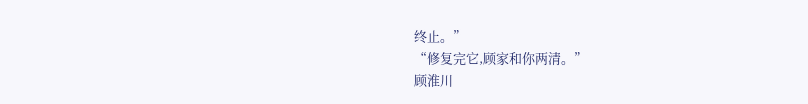终止。”
“修复完它,顾家和你两清。”
顾淮川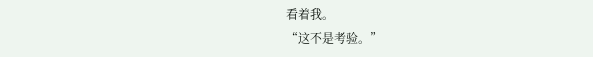看着我。
“这不是考验。”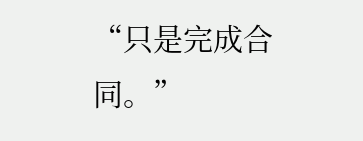“只是完成合同。”